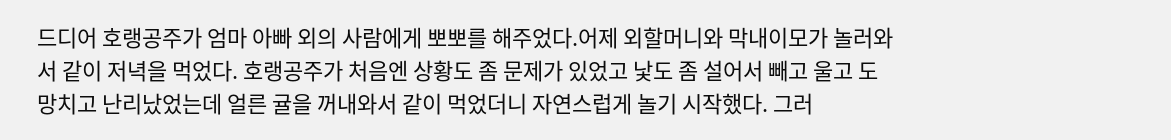드디어 호랭공주가 엄마 아빠 외의 사람에게 뽀뽀를 해주었다.어제 외할머니와 막내이모가 놀러와서 같이 저녁을 먹었다. 호랭공주가 처음엔 상황도 좀 문제가 있었고 낯도 좀 설어서 빼고 울고 도망치고 난리났었는데 얼른 귤을 꺼내와서 같이 먹었더니 자연스럽게 놀기 시작했다. 그러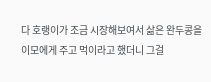다 호랭이가 조금 시장해보여서 삶은 완두콩을 이모에게 주고 먹이라고 했더니 그걸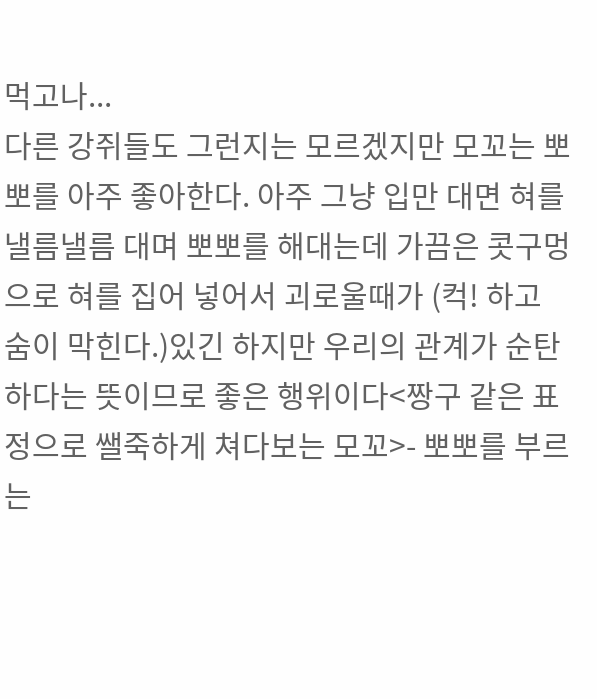먹고나...
다른 강쥐들도 그런지는 모르겠지만 모꼬는 뽀뽀를 아주 좋아한다. 아주 그냥 입만 대면 혀를 낼름낼름 대며 뽀뽀를 해대는데 가끔은 콧구멍으로 혀를 집어 넣어서 괴로울때가 (컥! 하고 숨이 막힌다.)있긴 하지만 우리의 관계가 순탄하다는 뜻이므로 좋은 행위이다<짱구 같은 표정으로 쌜죽하게 쳐다보는 모꼬>- 뽀뽀를 부르는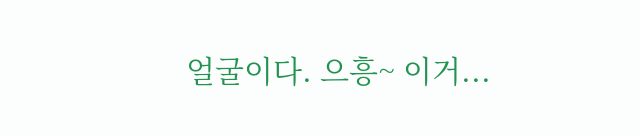얼굴이다. 으흥~ 이거...